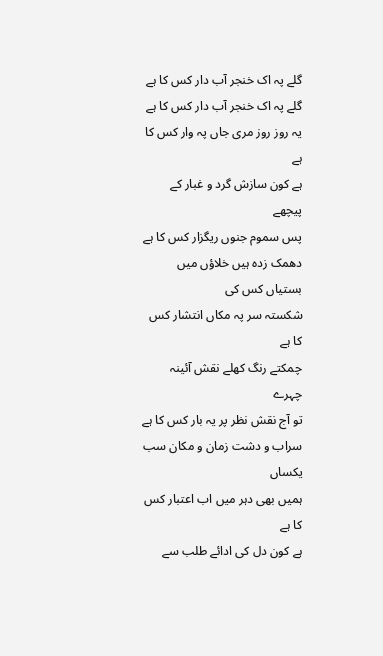گلے پہ اک خنجر آب دار کس کا ہے
گلے پہ اک خنجر آب دار کس کا ہے
یہ روز روز مری جاں پہ وار کس کا ہے
ہے کون سازش گرد و غبار کے پیچھے
پس سموم جنوں ریگزار کس کا ہے
دھمک زدہ ہیں خلاؤں میں بستیاں کس کی
شکستہ سر پہ مکاں انتشار کس کا ہے
چمکتے رنگ کھلے نقش آئینہ چہرے
تو آج نقش نظر پر یہ بار کس کا ہے
سراب و دشت زمان و مکان سب یکساں
ہمیں بھی دہر میں اب اعتبار کس کا ہے
ہے کون دل کی ادائے طلب سے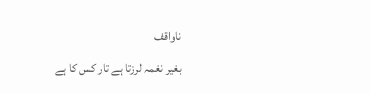ناواقف
بغیر نغمہ لرزتا ہے تار کس کا ہے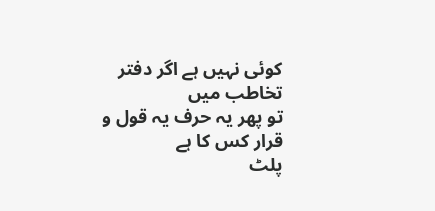کوئی نہیں ہے اگر دفتر تخاطب میں
تو پھر یہ حرف یہ قول و قرار کس کا ہے
پلٹ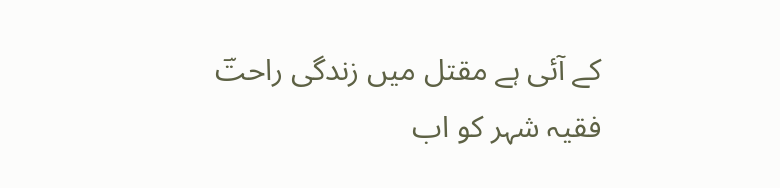کے آئی ہے مقتل میں زندگی راحتؔ
فقیہ شہر کو اب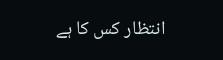انتظار کس کا ہے